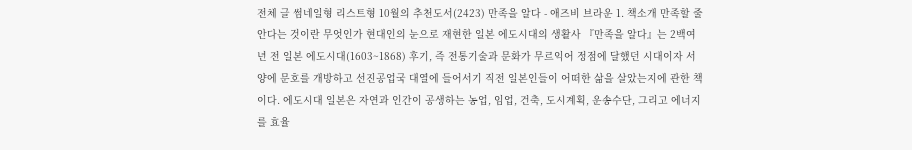전체 글 썸네일형 리스트형 10월의 추천도서(2423) 만족을 알다 - 애즈비 브라운 1. 책소개 만족할 줄 안다는 것이란 무엇인가 현대인의 눈으로 재현한 일본 에도시대의 생활사 『만족을 알다』는 2백여 년 전 일본 에도시대(1603~1868) 후기, 즉 전통기술과 문화가 무르익어 정점에 달했던 시대이자 서양에 문호를 개방하고 선진공업국 대열에 들어서기 직전 일본인들이 어떠한 삶을 살았는지에 관한 책이다. 에도시대 일본은 자연과 인간이 공생하는 농업, 임업, 건축, 도시계획, 운송수단, 그리고 에너지를 효율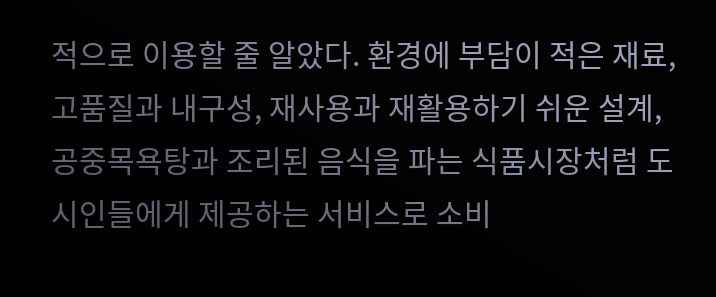적으로 이용할 줄 알았다. 환경에 부담이 적은 재료, 고품질과 내구성, 재사용과 재활용하기 쉬운 설계, 공중목욕탕과 조리된 음식을 파는 식품시장처럼 도시인들에게 제공하는 서비스로 소비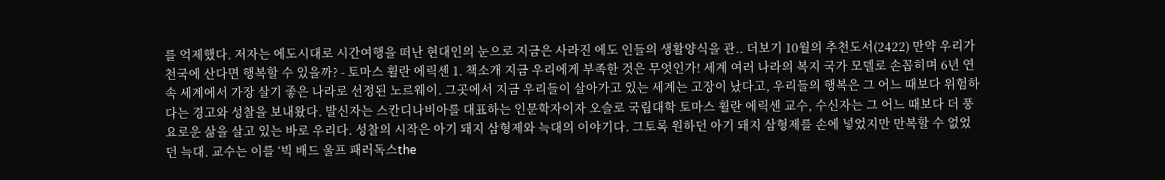를 억제했다. 저자는 에도시대로 시간여행을 떠난 현대인의 눈으로 지금은 사라진 에도 인들의 생활양식을 관.. 더보기 10월의 추천도서(2422) 만약 우리가 천국에 산다면 행복할 수 있을까? - 토마스 휠란 에릭센 1. 책소개 지금 우리에게 부족한 것은 무엇인가! 세계 여러 나라의 복지 국가 모델로 손꼽히며 6년 연속 세계에서 가장 살기 좋은 나라로 선정된 노르웨이. 그곳에서 지금 우리들이 살아가고 있는 세계는 고장이 났다고, 우리들의 행복은 그 어느 때보다 위험하다는 경고와 성찰을 보내왔다. 발신자는 스칸디나비아를 대표하는 인문학자이자 오슬로 국립대학 토마스 휠란 에릭센 교수, 수신자는 그 어느 때보다 더 풍요로운 삶을 살고 있는 바로 우리다. 성찰의 시작은 아기 돼지 삼형제와 늑대의 이야기다. 그토록 원하던 아기 돼지 삼형제를 손에 넣었지만 만복할 수 없었던 늑대. 교수는 이를 ‘빅 배드 울프 패러독스the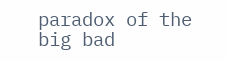paradox of the big bad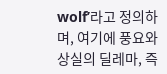wolf’라고 정의하며, 여기에 풍요와 상실의 딜레마, 즉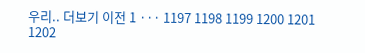우리.. 더보기 이전 1 ··· 1197 1198 1199 1200 1201 1202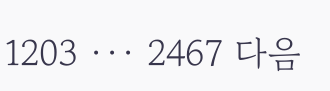1203 ··· 2467 다음